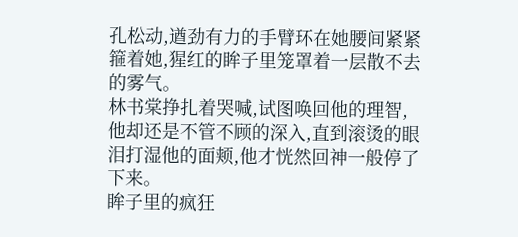孔松动,遒劲有力的手臂环在她腰间紧紧箍着她,猩红的眸子里笼罩着一层散不去的雾气。
林书棠挣扎着哭喊,试图唤回他的理智,他却还是不管不顾的深入,直到滚烫的眼泪打湿他的面颊,他才恍然回神一般停了下来。
眸子里的疯狂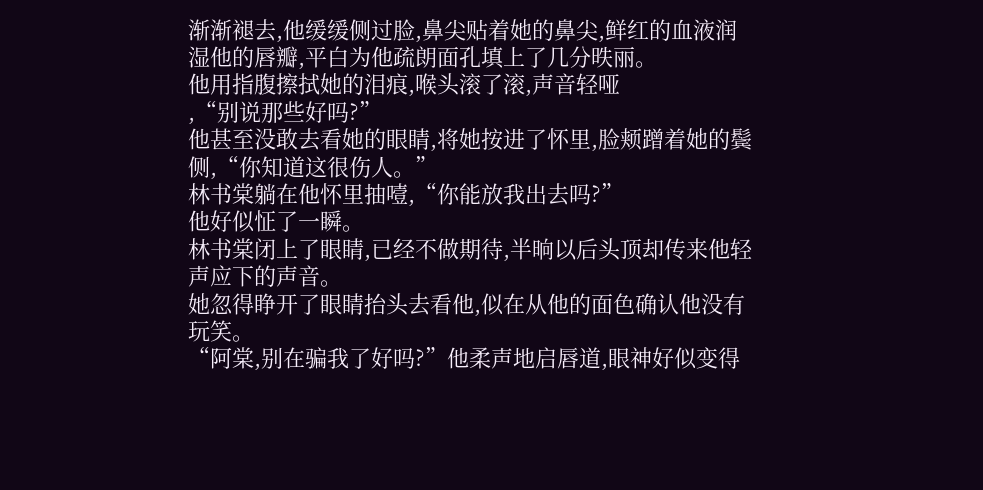渐渐褪去,他缓缓侧过脸,鼻尖贴着她的鼻尖,鲜红的血液润湿他的唇瓣,平白为他疏朗面孔填上了几分昳丽。
他用指腹擦拭她的泪痕,喉头滚了滚,声音轻哑
,“别说那些好吗?”
他甚至没敢去看她的眼睛,将她按进了怀里,脸颊蹭着她的鬓侧,“你知道这很伤人。”
林书棠躺在他怀里抽噎,“你能放我出去吗?”
他好似怔了一瞬。
林书棠闭上了眼睛,已经不做期待,半晌以后头顶却传来他轻声应下的声音。
她忽得睁开了眼睛抬头去看他,似在从他的面色确认他没有玩笑。
“阿棠,别在骗我了好吗?”他柔声地启唇道,眼神好似变得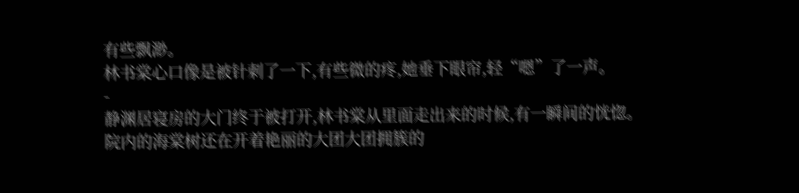有些飘渺。
林书棠心口像是被针刺了一下,有些微的疼,她垂下眼帘,轻“嗯”了一声。
-
静渊居寝房的大门终于被打开,林书棠从里面走出来的时候,有一瞬间的恍惚。
院内的海棠树还在开着艳丽的大团大团拥簇的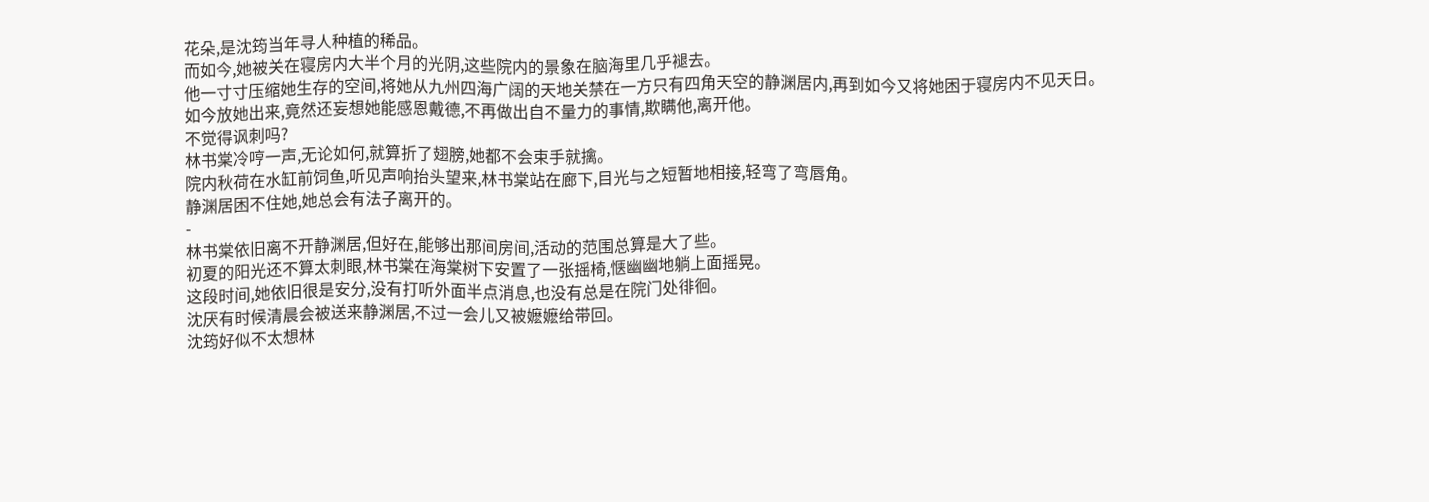花朵,是沈筠当年寻人种植的稀品。
而如今,她被关在寝房内大半个月的光阴,这些院内的景象在脑海里几乎褪去。
他一寸寸压缩她生存的空间,将她从九州四海广阔的天地关禁在一方只有四角天空的静渊居内,再到如今又将她困于寝房内不见天日。
如今放她出来,竟然还妄想她能感恩戴德,不再做出自不量力的事情,欺瞒他,离开他。
不觉得讽刺吗?
林书棠冷哼一声,无论如何,就算折了翅膀,她都不会束手就擒。
院内秋荷在水缸前饲鱼,听见声响抬头望来,林书棠站在廊下,目光与之短暂地相接,轻弯了弯唇角。
静渊居困不住她,她总会有法子离开的。
-
林书棠依旧离不开静渊居,但好在,能够出那间房间,活动的范围总算是大了些。
初夏的阳光还不算太刺眼,林书棠在海棠树下安置了一张摇椅,惬幽幽地躺上面摇晃。
这段时间,她依旧很是安分,没有打听外面半点消息,也没有总是在院门处徘徊。
沈厌有时候清晨会被送来静渊居,不过一会儿又被嬷嬷给带回。
沈筠好似不太想林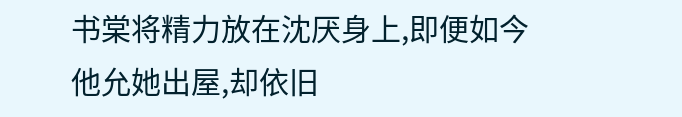书棠将精力放在沈厌身上,即便如今他允她出屋,却依旧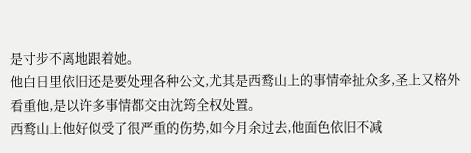是寸步不离地跟着她。
他白日里依旧还是要处理各种公文,尤其是西鹜山上的事情牵扯众多,圣上又格外看重他,是以许多事情都交由沈筠全权处置。
西鹜山上他好似受了很严重的伤势,如今月余过去,他面色依旧不减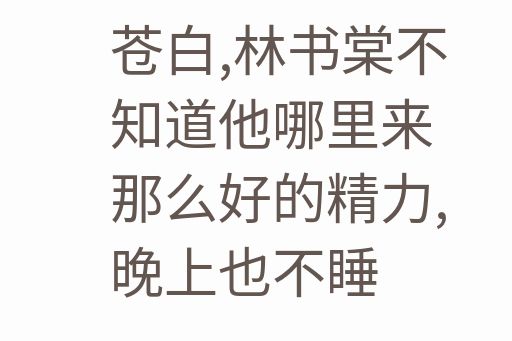苍白,林书棠不知道他哪里来那么好的精力,晚上也不睡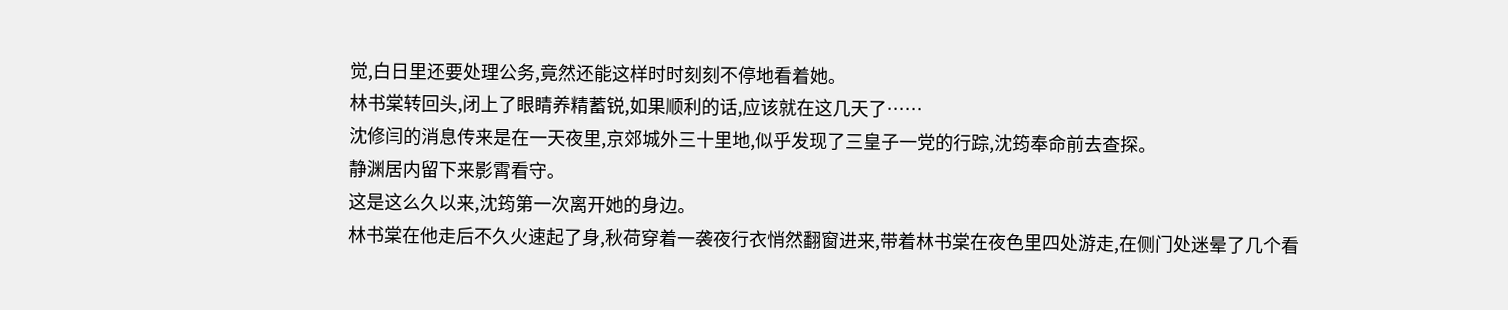觉,白日里还要处理公务,竟然还能这样时时刻刻不停地看着她。
林书棠转回头,闭上了眼睛养精蓄锐,如果顺利的话,应该就在这几天了……
沈修闫的消息传来是在一天夜里,京郊城外三十里地,似乎发现了三皇子一党的行踪,沈筠奉命前去查探。
静渊居内留下来影霄看守。
这是这么久以来,沈筠第一次离开她的身边。
林书棠在他走后不久火速起了身,秋荷穿着一袭夜行衣悄然翻窗进来,带着林书棠在夜色里四处游走,在侧门处迷晕了几个看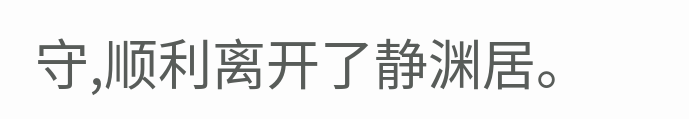守,顺利离开了静渊居。